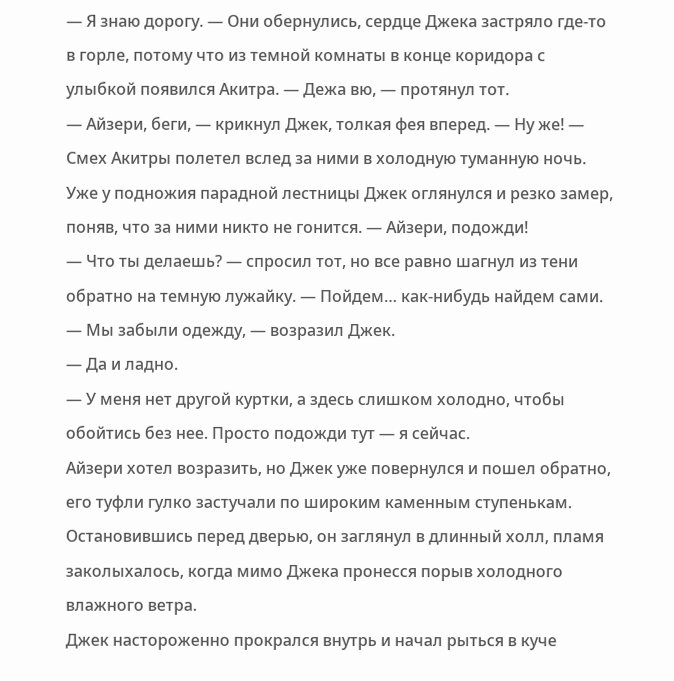— Я знаю дорогу. — Они обернулись, сердце Джека застряло где-то в горле, потому что из темной комнаты в конце коридора с улыбкой появился Акитра. — Дежа вю, — протянул тот.
— Айзери, беги, — крикнул Джек, толкая фея вперед. — Ну же! — Смех Акитры полетел вслед за ними в холодную туманную ночь. Уже у подножия парадной лестницы Джек оглянулся и резко замер, поняв, что за ними никто не гонится. — Айзери, подожди!
— Что ты делаешь? — спросил тот, но все равно шагнул из тени обратно на темную лужайку. — Пойдем… как-нибудь найдем сами.
— Мы забыли одежду, — возразил Джек.
— Да и ладно.
— У меня нет другой куртки, а здесь слишком холодно, чтобы обойтись без нее. Просто подожди тут — я сейчас.
Айзери хотел возразить, но Джек уже повернулся и пошел обратно, его туфли гулко застучали по широким каменным ступенькам. Остановившись перед дверью, он заглянул в длинный холл, пламя заколыхалось, когда мимо Джека пронесся порыв холодного влажного ветра.
Джек настороженно прокрался внутрь и начал рыться в куче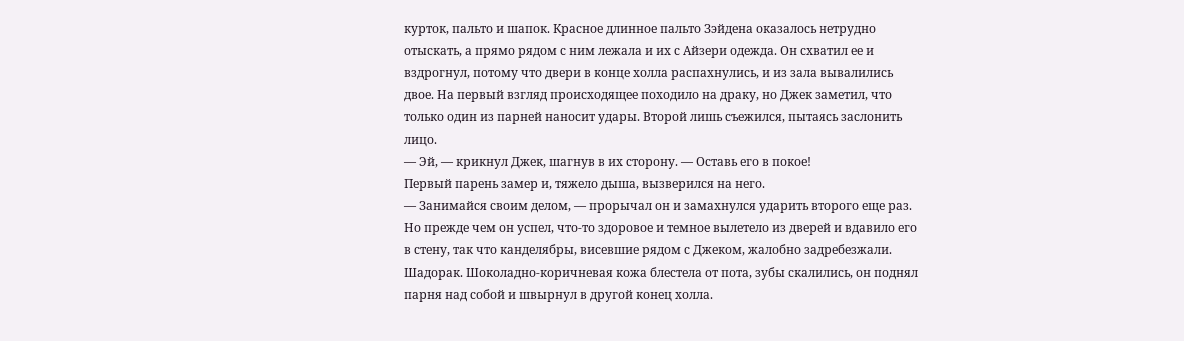курток, пальто и шапок. Красное длинное пальто Зэйдена оказалось нетрудно отыскать, а прямо рядом с ним лежала и их с Айзери одежда. Он схватил ее и вздрогнул, потому что двери в конце холла распахнулись, и из зала вывалились двое. На первый взгляд происходящее походило на драку, но Джек заметил, что только один из парней наносит удары. Второй лишь съежился, пытаясь заслонить лицо.
— Эй, — крикнул Джек, шагнув в их сторону. — Оставь его в покое!
Первый парень замер и, тяжело дыша, вызверился на него.
— Занимайся своим делом, — прорычал он и замахнулся ударить второго еще раз. Но прежде чем он успел, что-то здоровое и темное вылетело из дверей и вдавило его в стену, так что канделябры, висевшие рядом с Джеком, жалобно задребезжали.
Шадорак. Шоколадно-коричневая кожа блестела от пота, зубы скалились, он поднял парня над собой и швырнул в другой конец холла.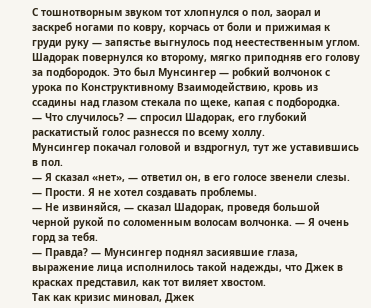С тошнотворным звуком тот хлопнулся о пол, заорал и заскреб ногами по ковру, корчась от боли и прижимая к груди руку — запястье выгнулось под неестественным углом. Шадорак повернулся ко второму, мягко приподняв его голову за подбородок. Это был Мунсингер — робкий волчонок с урока по Конструктивному Взаимодействию, кровь из ссадины над глазом стекала по щеке, капая с подбородка.
— Что случилось? — спросил Шадорак, его глубокий раскатистый голос разнесся по всему холлу.
Мунсингер покачал головой и вздрогнул, тут же уставившись в пол.
— Я сказал «нет», — ответил он, в его голосе звенели слезы. — Прости. Я не хотел создавать проблемы.
— Не извиняйся, — сказал Шадорак, проведя большой черной рукой по соломенным волосам волчонка. — Я очень горд за тебя.
— Правда? — Мунсингер поднял засиявшие глаза, выражение лица исполнилось такой надежды, что Джек в красках представил, как тот виляет хвостом.
Так как кризис миновал, Джек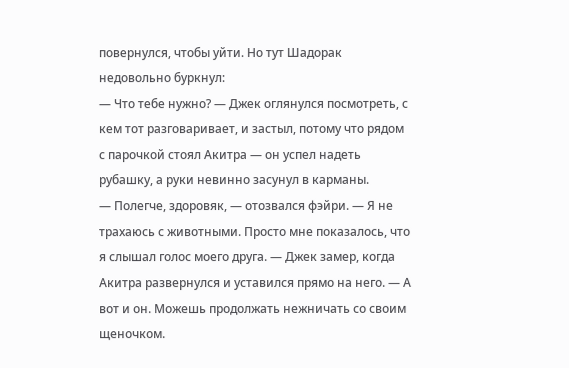повернулся, чтобы уйти. Но тут Шадорак недовольно буркнул:
— Что тебе нужно? — Джек оглянулся посмотреть, с кем тот разговаривает, и застыл, потому что рядом с парочкой стоял Акитра — он успел надеть рубашку, а руки невинно засунул в карманы.
— Полегче, здоровяк, — отозвался фэйри. — Я не трахаюсь с животными. Просто мне показалось, что я слышал голос моего друга. — Джек замер, когда Акитра развернулся и уставился прямо на него. — А вот и он. Можешь продолжать нежничать со своим щеночком.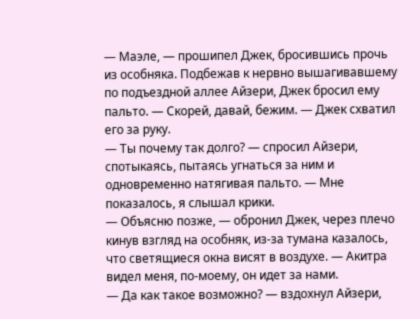— Маэле, — прошипел Джек, бросившись прочь из особняка. Подбежав к нервно вышагивавшему по подъездной аллее Айзери, Джек бросил ему пальто. — Скорей, давай, бежим. — Джек схватил его за руку.
— Ты почему так долго? — спросил Айзери, спотыкаясь, пытаясь угнаться за ним и одновременно натягивая пальто. — Мне показалось, я слышал крики.
— Объясню позже, — обронил Джек, через плечо кинув взгляд на особняк, из-за тумана казалось, что светящиеся окна висят в воздухе. — Акитра видел меня, по-моему, он идет за нами.
— Да как такое возможно? — вздохнул Айзери,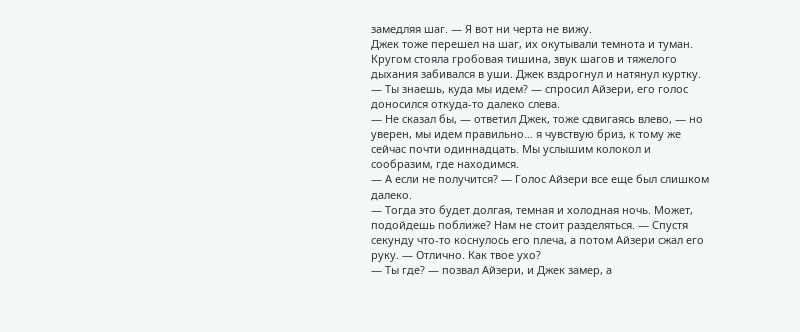замедляя шаг. — Я вот ни черта не вижу.
Джек тоже перешел на шаг, их окутывали темнота и туман. Кругом стояла гробовая тишина, звук шагов и тяжелого дыхания забивался в уши. Джек вздрогнул и натянул куртку.
— Ты знаешь, куда мы идем? — спросил Айзери, его голос доносился откуда-то далеко слева.
— Не сказал бы, — ответил Джек, тоже сдвигаясь влево, — но уверен, мы идем правильно… я чувствую бриз, к тому же сейчас почти одиннадцать. Мы услышим колокол и сообразим, где находимся.
— А если не получится? — Голос Айзери все еще был слишком далеко.
— Тогда это будет долгая, темная и холодная ночь. Может, подойдешь поближе? Нам не стоит разделяться. — Спустя секунду что-то коснулось его плеча, а потом Айзери сжал его руку. — Отлично. Как твое ухо?
— Ты где? — позвал Айзери, и Джек замер, а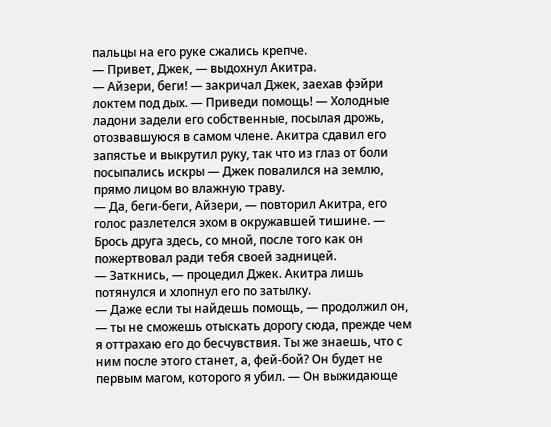пальцы на его руке сжались крепче.
— Привет, Джек, — выдохнул Акитра.
— Айзери, беги! — закричал Джек, заехав фэйри локтем под дых. — Приведи помощь! — Холодные ладони задели его собственные, посылая дрожь, отозвавшуюся в самом члене. Акитра сдавил его запястье и выкрутил руку, так что из глаз от боли посыпались искры — Джек повалился на землю, прямо лицом во влажную траву.
— Да, беги-беги, Айзери, — повторил Акитра, его голос разлетелся эхом в окружавшей тишине. — Брось друга здесь, со мной, после того как он пожертвовал ради тебя своей задницей.
— Заткнись, — процедил Джек. Акитра лишь потянулся и хлопнул его по затылку.
— Даже если ты найдешь помощь, — продолжил он, — ты не сможешь отыскать дорогу сюда, прежде чем я оттрахаю его до бесчувствия. Ты же знаешь, что с ним после этого станет, а, фей-бой? Он будет не первым магом, которого я убил. — Он выжидающе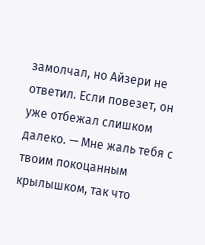замолчал, но Айзери не ответил. Если повезет, он уже отбежал слишком далеко. — Мне жаль тебя с твоим покоцанным крылышком, так что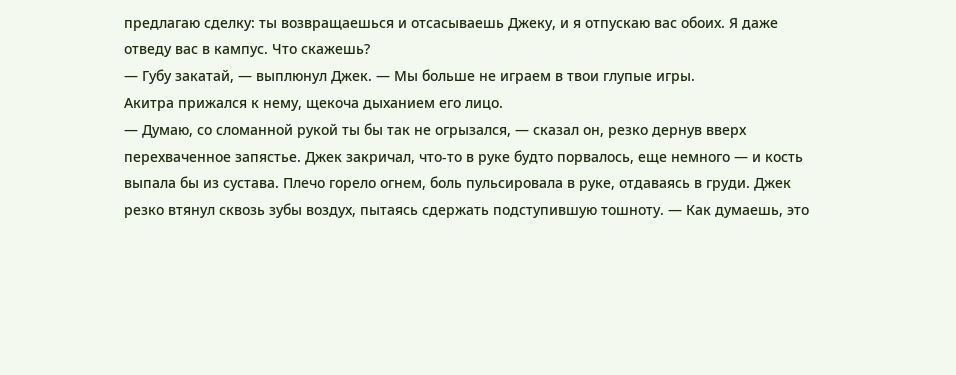предлагаю сделку: ты возвращаешься и отсасываешь Джеку, и я отпускаю вас обоих. Я даже отведу вас в кампус. Что скажешь?
— Губу закатай, — выплюнул Джек. — Мы больше не играем в твои глупые игры.
Акитра прижался к нему, щекоча дыханием его лицо.
— Думаю, со сломанной рукой ты бы так не огрызался, — сказал он, резко дернув вверх перехваченное запястье. Джек закричал, что-то в руке будто порвалось, еще немного — и кость выпала бы из сустава. Плечо горело огнем, боль пульсировала в руке, отдаваясь в груди. Джек резко втянул сквозь зубы воздух, пытаясь сдержать подступившую тошноту. — Как думаешь, это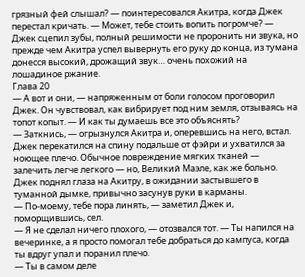грязный фей слышал? — поинтересовался Акитра, когда Джек перестал кричать. — Может, тебе стоить вопить погромче? — Джек сцепил зубы, полный решимости не проронить ни звука, но прежде чем Акитра успел вывернуть его руку до конца, из тумана донесся высокий, дрожащий звук… очень похожий на лошадиное ржание.
Глава 20
— А вот и они, — напряженным от боли голосом проговорил Джек. Он чувствовал, как вибрирует под ним земля, отзываясь на топот копыт. — И как ты думаешь все это объяснять?
— Заткнись, — огрызнулся Акитра и, оперевшись на него, встал.
Джек перекатился на спину подальше от фэйри и ухватился за ноющее плечо. Обычное повреждение мягких тканей — залечить легче легкого — но, Великий Маэле, как же больно. Джек поднял глаза на Акитру, в ожидании застывшего в туманной дымке, привычно засунув руки в карманы.
— По-моему, тебе пора линять, — заметил Джек и, поморщившись, сел.
— Я не сделал ничего плохого, — отозвался тот. — Ты напился на вечеринке, а я просто помогал тебе добраться до кампуса, когда ты вдруг упал и поранил плечо.
— Ты в самом деле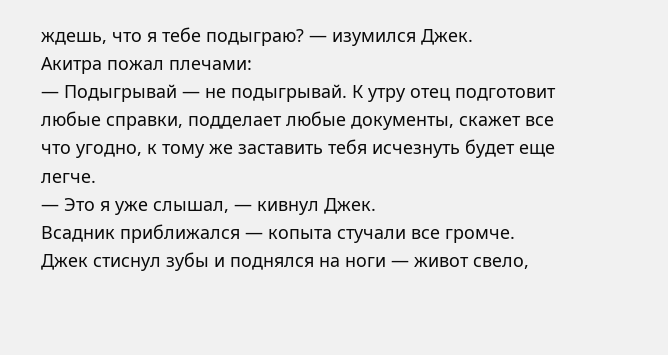ждешь, что я тебе подыграю? — изумился Джек.
Акитра пожал плечами:
— Подыгрывай — не подыгрывай. К утру отец подготовит любые справки, подделает любые документы, скажет все что угодно, к тому же заставить тебя исчезнуть будет еще легче.
— Это я уже слышал, — кивнул Джек.
Всадник приближался — копыта стучали все громче. Джек стиснул зубы и поднялся на ноги — живот свело,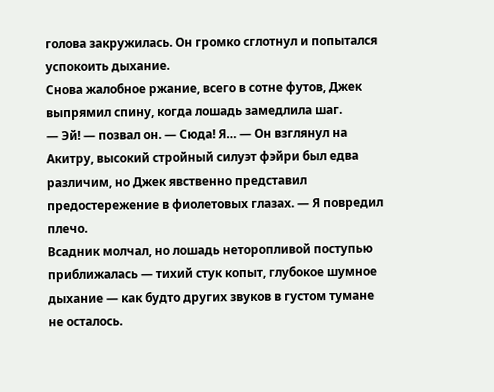голова закружилась. Он громко сглотнул и попытался успокоить дыхание.
Снова жалобное ржание, всего в сотне футов, Джек выпрямил спину, когда лошадь замедлила шаг.
— Эй! — позвал он. — Сюда! Я… — Он взглянул на Акитру, высокий стройный силуэт фэйри был едва различим, но Джек явственно представил предостережение в фиолетовых глазах. — Я повредил плечо.
Всадник молчал, но лошадь неторопливой поступью приближалась — тихий стук копыт, глубокое шумное дыхание — как будто других звуков в густом тумане не осталось.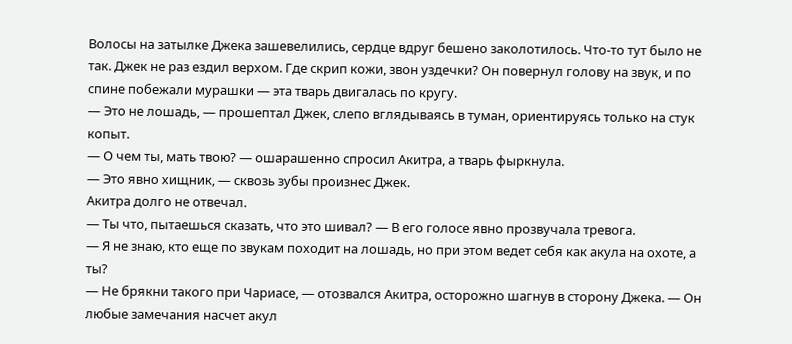Волосы на затылке Джека зашевелились, сердце вдруг бешено заколотилось. Что-то тут было не так. Джек не раз ездил верхом. Где скрип кожи, звон уздечки? Он повернул голову на звук, и по спине побежали мурашки — эта тварь двигалась по кругу.
— Это не лошадь, — прошептал Джек, слепо вглядываясь в туман, ориентируясь только на стук копыт.
— О чем ты, мать твою? — ошарашенно спросил Акитра, а тварь фыркнула.
— Это явно хищник, — сквозь зубы произнес Джек.
Акитра долго не отвечал.
— Ты что, пытаешься сказать, что это шивал? — В его голосе явно прозвучала тревога.
— Я не знаю, кто еще по звукам походит на лошадь, но при этом ведет себя как акула на охоте, а ты?
— Не брякни такого при Чариасе, — отозвался Акитра, осторожно шагнув в сторону Джека. — Он любые замечания насчет акул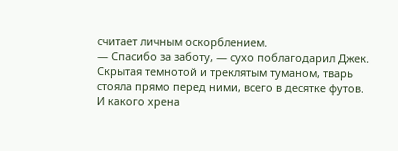считает личным оскорблением.
— Спасибо за заботу, — сухо поблагодарил Джек.
Скрытая темнотой и треклятым туманом, тварь стояла прямо перед ними, всего в десятке футов.
И какого хрена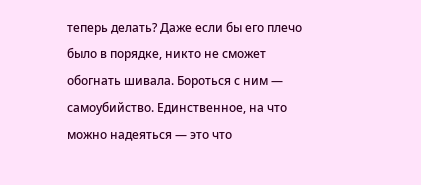теперь делать? Даже если бы его плечо было в порядке, никто не сможет обогнать шивала. Бороться с ним — самоубийство. Единственное, на что можно надеяться — это что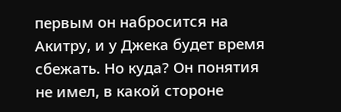первым он набросится на Акитру, и у Джека будет время сбежать. Но куда? Он понятия не имел, в какой стороне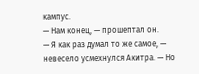кампус.
— Нам конец, — прошептал он.
— Я как раз думал то же самое, — невесело усмехнулся Акитра. — Но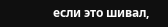если это шивал,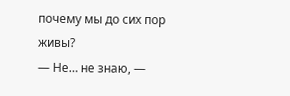почему мы до сих пор живы?
— Не… не знаю, —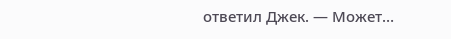ответил Джек. — Может…